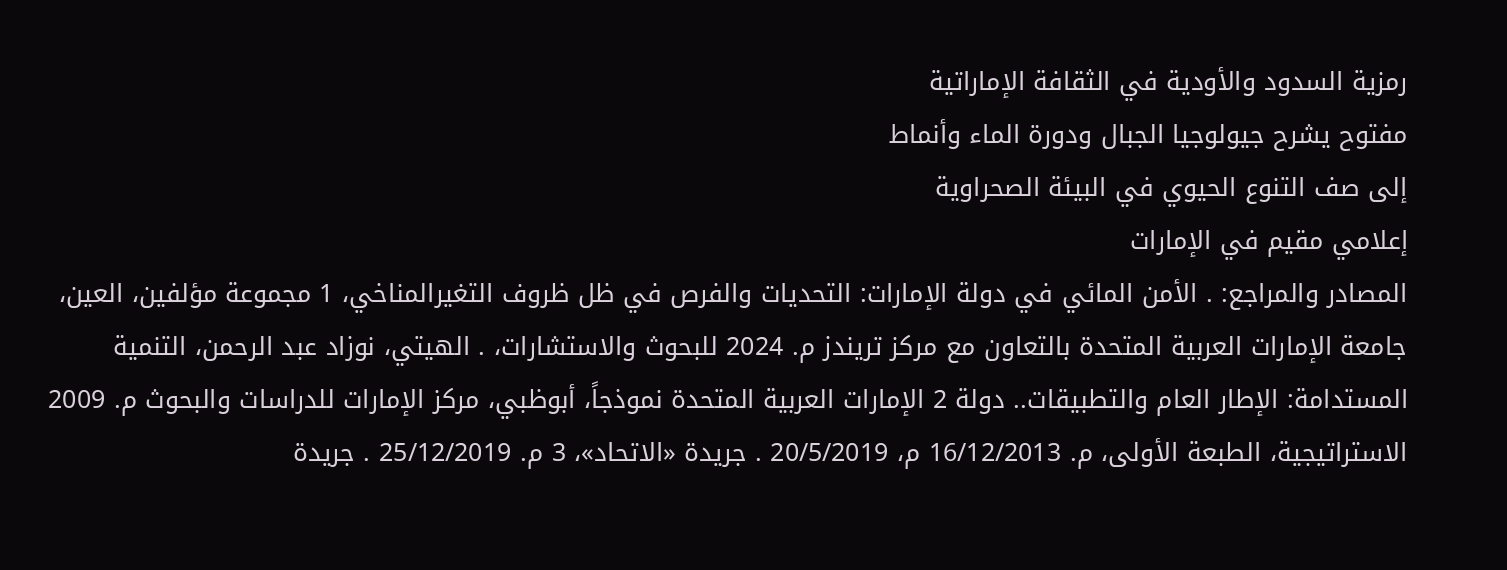رمزية السدود والأودية في الثقافة الإماراتية
مفتوح يشرح جيولوجيا الجبال ودورة الماء وأنماط
إلى صف التنوع الحيوي في البيئة الصحراوية
إعلامي مقيم في الإمارات
المصادر والمراجع: . الأمن المائي في دولة الإمارات: التحديات والفرص في ظل ظروف التغيرالمناخي، 1 مجموعة مؤلفين، العين، جامعة الإمارات العربية المتحدة بالتعاون مع مركز تريندز م. 2024 للبحوث والاستشارات، . الهيتي، نوزاد عبد الرحمن، التنمية المستدامة: الإطار العام والتطبيقات.. دولة 2 الإمارات العربية المتحدة نموذجاً، أبوظبي، مركز الإمارات للدراسات والبحوث م. 2009 الاستراتيجية، الطبعة الأولى، م. 16/12/2013 م، 20/5/2019 . جريدة «الاتحاد»، 3 م. 25/12/2019 . جريدة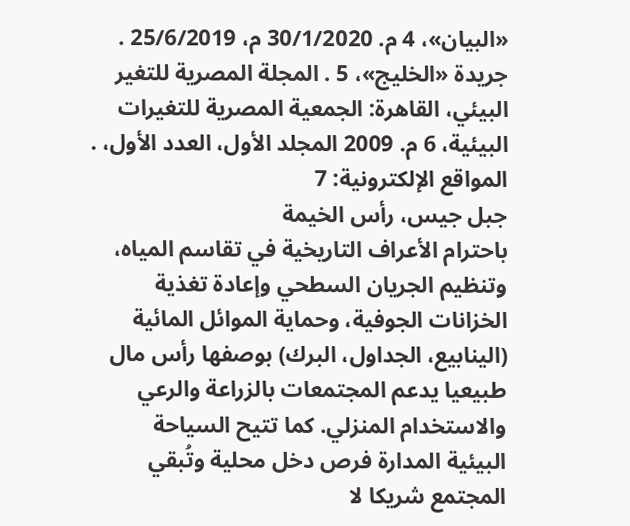«البيان»، 4 م. 30/1/2020 م، 25/6/2019 . جريدة «الخليج»، 5 . المجلة المصرية للتغير البيئي، القاهرة: الجمعية المصرية للتغيرات البيئية، 6 م. 2009 المجلد الأول، العدد الأول، . المواقع الإلكترونية: 7
جبل جيس، رأس الخيمة
باحترام الأعراف التاريخية في تقاسم المياه، وتنظيم الجريان السطحي وإعادة تغذية الخزانات الجوفية، وحماية الموائل المائية (الينابيع، الجداول، البرك) بوصفها رأس مال طبيعيا يدعم المجتمعات بالزراعة والرعي والاستخدام المنزلي. كما تتيح السياحة البيئية المدارة فرص دخل محلية وتُبقي المجتمع شريكا لا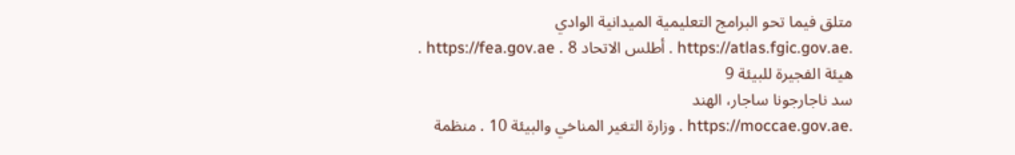متلق فيما تحو البرامج التعليمية الميدانية الوادي
.https://atlas.fgic.gov.ae . أطلس الاتحاد 8 . https://fea.gov.ae . هيئة الفجيرة للبيئة 9
سد ناجارجونا ساجار، الهند
.https://moccae.gov.ae . وزارة التغير المناخي والبيئة 10 . منظمة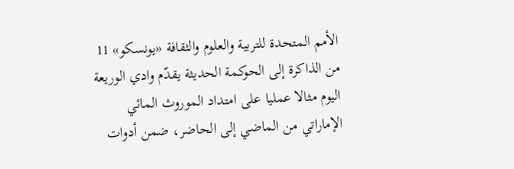الأمم المتحدة للتربية والعلوم والثقافة «يونسكو» 11
من الذاكرة إلى الحوكمة الحديثة يقدّم وادي الوريعة اليوم مثالا عمليا على امتداد الموروث المائي الإماراتي من الماضي إلى الحاضر، ضمن أدوات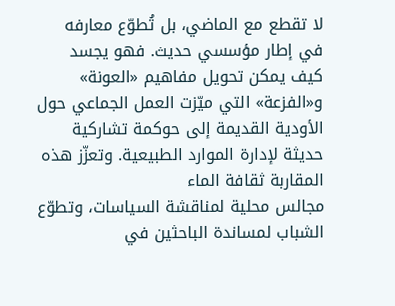لا تقطع مع الماضي، بل تُطوّع معارفه في إطار مؤسسي حديث. فهو يجسد كيف يمكن تحويل مفاهيم «العونة» و«الفزعة» التي ميّزت العمل الجماعي حول الأودية القديمة إلى حوكمة تشاركية حديثة لإدارة الموارد الطبيعية. وتعزّز هذه المقاربة ثقافة الماء
مجالس محلية لمناقشة السياسات، وتطوّع الشباب لمساندة الباحثين في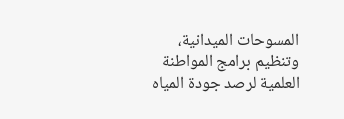المسوحات الميدانية، وتنظيم برامج المواطنة العلمية لرصد جودة المياه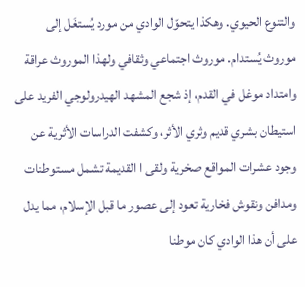والتنوع الحيوي. وهكذا يتحوّل الوادي من مورد يُستغَل إلى موروث يُستدام. موروث اجتماعي وثقافي ولهذا الموروث عراقة وامتداد موغل في القدم، إذ شجع المشهد الهيدرولوجي الفريد على استيطان بشري قديم وثري الأثر، وكشفت الدراسات الأثرية عن وجود عشرات المواقع صخرية ولقى ا القديمة تشمل مستوطنات ومدافن ونقوش فخارية تعود إلى عصور ما قبل الإسلام، مما يدل على أن هذا الوادي كان موطنا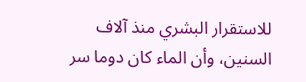للاستقرار البشري منذ آلاف السنين، وأن الماء كان دوما سر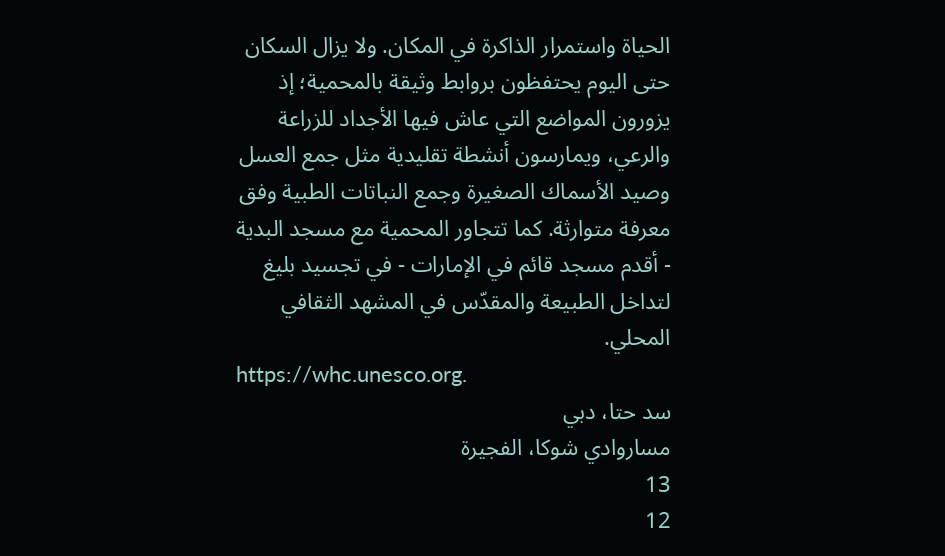الحياة واستمرار الذاكرة في المكان. ولا يزال السكان حتى اليوم يحتفظون بروابط وثيقة بالمحمية؛ إذ يزورون المواضع التي عاش فيها الأجداد للزراعة والرعي، ويمارسون أنشطة تقليدية مثل جمع العسل وصيد الأسماك الصغيرة وجمع النباتات الطبية وفق معرفة متوارثة. كما تتجاور المحمية مع مسجد البدية - أقدم مسجد قائم في الإمارات - في تجسيد بليغ لتداخل الطبيعة والمقدّس في المشهد الثقافي المحلي.
https://whc.unesco.org.
سد حتا، دبي
مساروادي شوكا، الفجيرة
13
12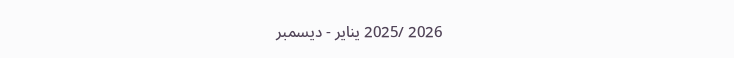2026 /2025 يناير - ديسمبر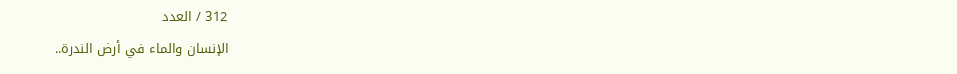312 / العدد
الإنسان والماء في أرض الندرة..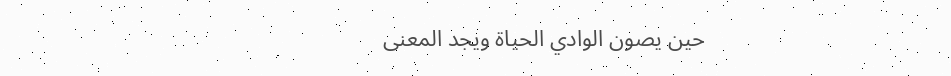حين يصون الوادي الحياة ويجد المعنى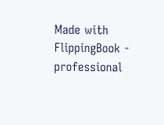Made with FlippingBook - professional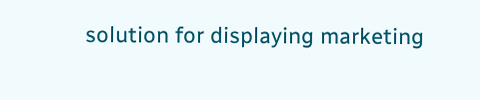solution for displaying marketing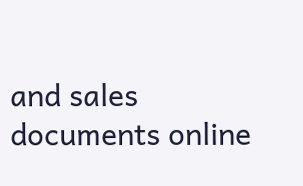and sales documents online